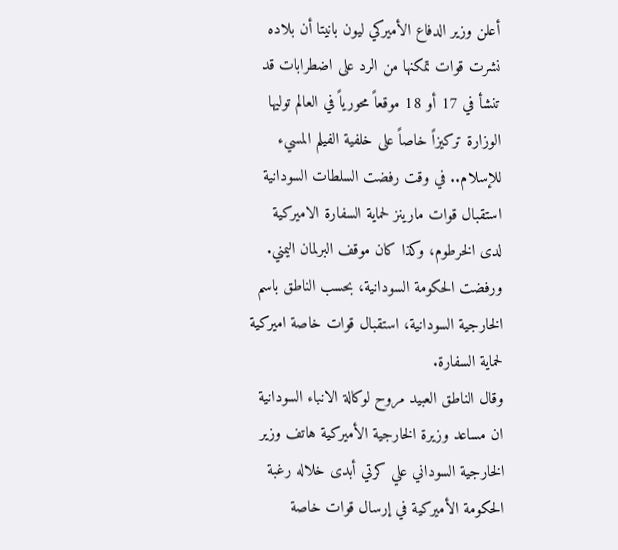أعلن وزير الدفاع الأميركي ليون بانيتا أن بلاده نشرت قوات تمكنها من الرد على اضطرابات قد تنشأ في 17 أو 18 موقعاً محورياً في العالم توليها الوزارة تركيزاً خاصاً على خلفية الفيلم المسيء للإسلام.. في وقت رفضت السلطات السودانية استقبال قوات مارينز لحماية السفارة الاميركية لدى الخرطوم، وكذا كان موقف البرلمان اليمني.
ورفضت الحكومة السودانية، بحسب الناطق باسم الخارجية السودانية، استقبال قوات خاصة اميركية لحماية السفارة.
وقال الناطق العبيد مروح لوكالة الانباء السودانية ان مساعد وزيرة الخارجية الأميركية هاتف وزير الخارجية السوداني علي كرتي أبدى خلاله رغبة الحكومة الأميركية في إرسال قوات خاصة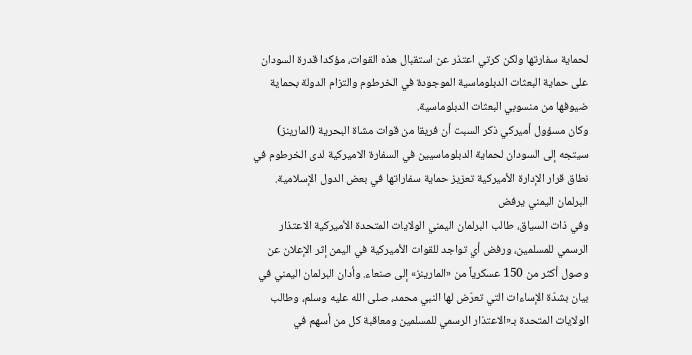لحماية سفارتها ولكن كرتي اعتذر عن استقبال هذه القوات، مؤكدا قدرة السودان على حماية البعثات الدبلوماسية الموجودة في الخرطوم والتزام الدولة بحماية ضيوفها من منسوبي البعثات الدبلوماسية.
وكان مسؤول أميركي ذكر السبت أن فريقا من قوات مشاة البحرية (المارينز) سيتجه إلى السودان لحماية الدبلوماسيين في السفارة الاميركية لدى الخرطوم في نطاق قرار الإدارة الأميركية تعزيز حماية سفاراتها في بعض الدول الإسلامية.
البرلمان اليمني يرفض
وفي ذات السياق، طالب البرلمان اليمني الولايات المتحدة الأميركية الاعتذار الرسمي للمسلمين، ورفض أي تواجد للقوات الأميركية في اليمن إثر الإعلان عن وصول أكثر من 150 عسكرياً من «المارينز» إلى صنعاء. وأدان البرلمان اليمني في بيان بشدّة الإساءات التي تعرّض لها النبي محمد، صلى الله عليه وسلم، وطالب الولايات المتحدة بـ«الاعتذار الرسمي للمسلمين ومعاقبة كل من أسهم في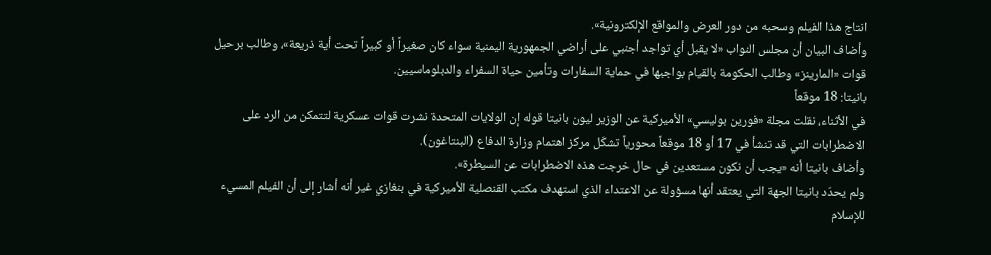انتاج هذا الفيلم وسحبه من دور العرض والمواقع الإلكترونية».
وأضاف البيان أن مجلس النواب «لا يقبل أي تواجد أجنبي على أراضي الجمهورية اليمنية سواء كان صغيراً أو كبيراً تحت أية ذريعة»، وطالب برحيل قوات «المارينز» وطالب الحكومة بالقيام بواجبها في حماية السفارات وتأمين حياة السفراء والدبلوماسيين.
بانيتا: 18 موقعاً
في الأثناء، نقلت مجلة «فورين بوليسي» الأميركية عن الوزير ليون بانيتا قوله إن الولايات المتحدة نشرت قوات عسكرية لتتمكن من الرد على الاضطرابات التي قد تنشأ في 17 أو 18 موقعاً محورياً تشكّل مركز اهتمام وزارة الدفاع (البنتاغون).
وأضاف بانيتا أنه «يجب أن نكون مستعدين في حال خرجت هذه الاضطرابات عن السيطرة».
ولم يحدّد بانيتا الجهة التي يعتقد أنها مسؤولة عن الاعتداء الذي استهدف مكتب القنصلية الأميركية في بنغازي غير أنه أشار إلى أن الفيلم المسيء للإسلام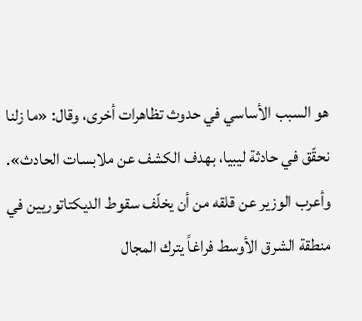هو السبب الأساسي في حدوث تظاهرات أخرى، وقال: «ما زلنا نحقّق في حادثة ليبيا، بهدف الكشف عن ملابسات الحادث». وأعرب الوزير عن قلقه من أن يخلّف سقوط الديكتاتوريين في منطقة الشرق الأوسط فراغاً يترك المجال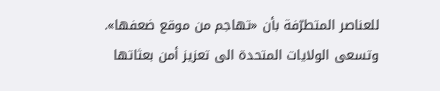للعناصر المتطرّفة بأن «تهاجم من موقع ضعفها».
وتسعى الولايات المتحدة الى تعزيز أمن بعثاتها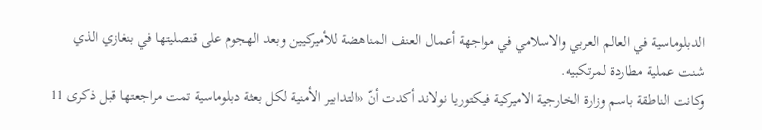الدبلوماسية في العالم العربي والاسلامي في مواجهة أعمال العنف المناهضة للأميركيين وبعد الهجوم على قنصليتها في بنغازي الذي شنت عملية مطاردة لمرتكبيه.
وكانت الناطقة باسم وزارة الخارجية الاميركية فيكتوريا نولاند أكدت أنّ «التدابير الأمنية لكل بعثة دبلوماسية تمت مراجعتها قبل ذكرى 11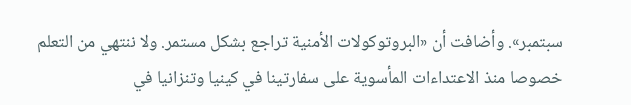سبتمبر». وأضافت أن «البروتوكولات الأمنية تراجع بشكل مستمر. ولا ننتهي من التعلم خصوصا منذ الاعتداءات المأسوية على سفارتينا في كينيا وتنزانيا في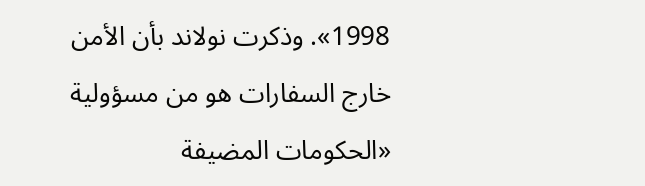1998». وذكرت نولاند بأن الأمن خارج السفارات هو من مسؤولية «الحكومات المضيفة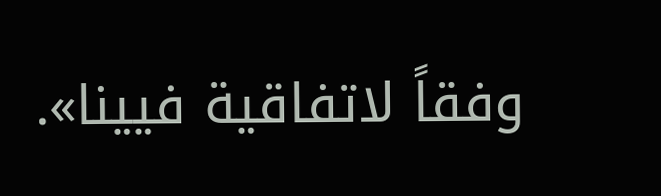وفقاً لاتفاقية فيينا».